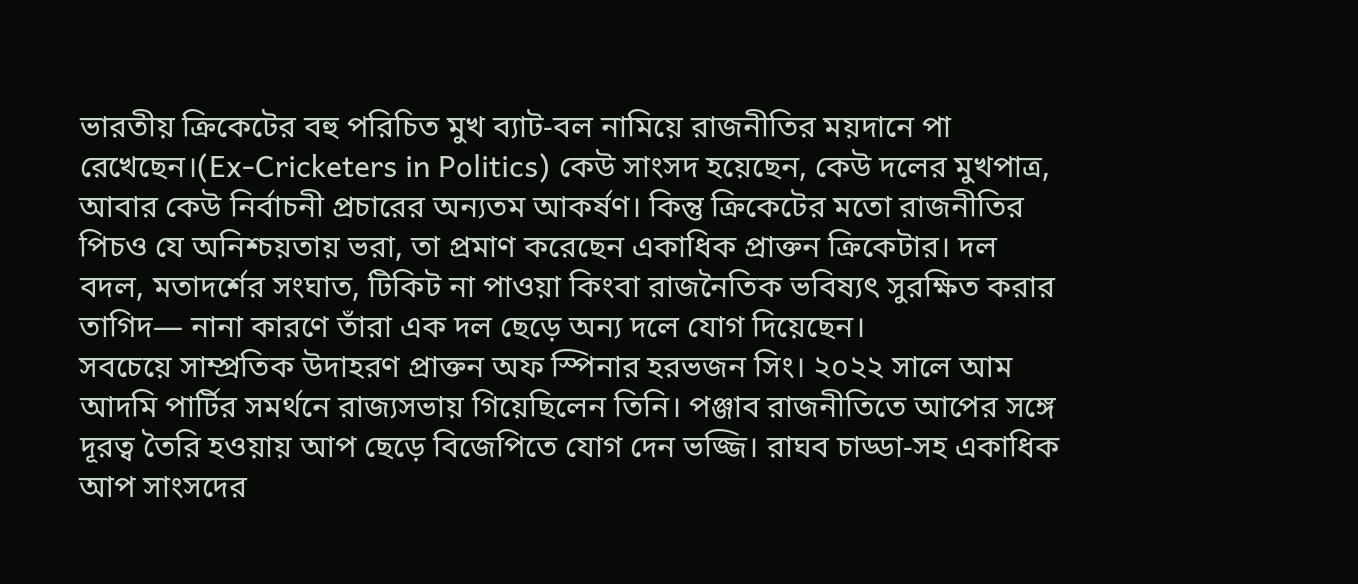ভারতীয় ক্রিকেটের বহু পরিচিত মুখ ব্যাট-বল নামিয়ে রাজনীতির ময়দানে পা রেখেছেন।(Ex-Cricketers in Politics) কেউ সাংসদ হয়েছেন, কেউ দলের মুখপাত্র, আবার কেউ নির্বাচনী প্রচারের অন্যতম আকর্ষণ। কিন্তু ক্রিকেটের মতো রাজনীতির পিচও যে অনিশ্চয়তায় ভরা, তা প্রমাণ করেছেন একাধিক প্রাক্তন ক্রিকেটার। দল বদল, মতাদর্শের সংঘাত, টিকিট না পাওয়া কিংবা রাজনৈতিক ভবিষ্যৎ সুরক্ষিত করার তাগিদ— নানা কারণে তাঁরা এক দল ছেড়ে অন্য দলে যোগ দিয়েছেন।
সবচেয়ে সাম্প্রতিক উদাহরণ প্রাক্তন অফ স্পিনার হরভজন সিং। ২০২২ সালে আম আদমি পার্টির সমর্থনে রাজ্যসভায় গিয়েছিলেন তিনি। পঞ্জাব রাজনীতিতে আপের সঙ্গে দূরত্ব তৈরি হওয়ায় আপ ছেড়ে বিজেপিতে যোগ দেন ভজ্জি। রাঘব চাড্ডা-সহ একাধিক আপ সাংসদের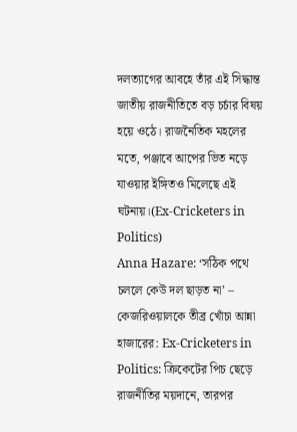দলত্যাগের আবহে তাঁর এই সিদ্ধান্ত জাতীয় রাজনীতিতে বড় চর্চার বিষয় হয়ে ওঠে। রাজনৈতিক মহলের মতে, পঞ্জাবে আপের ভিত নড়ে যাওয়ার ইঙ্গিতও মিলেছে এই ঘটনায়।(Ex-Cricketers in Politics)
Anna Hazare: ‘সঠিক পথে চললে কেউ দল ছাড়ত না’ – কেজরিওয়ালকে তীব্র খোঁচা আন্না হাজারের: Ex-Cricketers in Politics: ক্রিকেটের পিচ ছেড়ে রাজনীতির ময়দানে, তারপর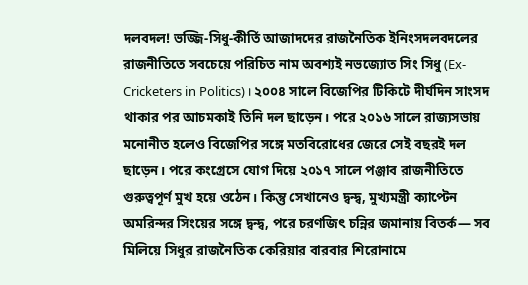দলবদল! ভজ্জি-সিধু-কীর্তি আজাদদের রাজনৈতিক ইনিংসদলবদলের রাজনীতিতে সবচেয়ে পরিচিত নাম অবশ্যই নভজ্যোত সিং সিধু (Ex-Cricketers in Politics)। ২০০৪ সালে বিজেপির টিকিটে দীর্ঘদিন সাংসদ থাকার পর আচমকাই তিনি দল ছাড়েন। পরে ২০১৬ সালে রাজ্যসভায় মনোনীত হলেও বিজেপির সঙ্গে মতবিরোধের জেরে সেই বছরই দল ছাড়েন। পরে কংগ্রেসে যোগ দিয়ে ২০১৭ সালে পঞ্জাব রাজনীতিতে গুরুত্বপূর্ণ মুখ হয়ে ওঠেন। কিন্তু সেখানেও দ্বন্দ্ব, মুখ্যমন্ত্রী ক্যাপ্টেন অমরিন্দর সিংয়ের সঙ্গে দ্বন্দ্ব, পরে চরণজিৎ চন্নির জমানায় বিতর্ক— সব মিলিয়ে সিধুর রাজনৈতিক কেরিয়ার বারবার শিরোনামে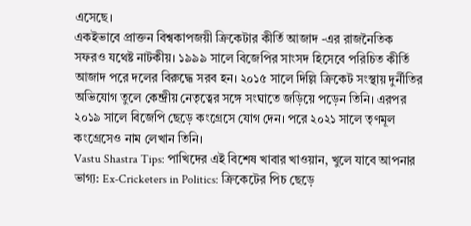এসেছে।
একইভাবে প্রাক্তন বিশ্বকাপজয়ী ক্রিকেটার কীর্তি আজাদ -এর রাজনৈতিক সফরও যথেষ্ট নাটকীয়। ১৯৯৯ সালে বিজেপির সাংসদ হিসেবে পরিচিত কীর্তি আজাদ পরে দলের বিরুদ্ধে সরব হন। ২০১৫ সালে দিল্লি ক্রিকেট সংস্থায় দুর্নীতির অভিযোগ তুলে কেন্দ্রীয় নেতৃত্বের সঙ্গে সংঘাতে জড়িয়ে পড়েন তিনি। এরপর ২০১৯ সালে বিজেপি ছেড়ে কংগ্রেসে যোগ দেন। পরে ২০২১ সালে তৃণমূল কংগ্রেসেও নাম লেখান তিনি।
Vastu Shastra Tips: পাখিদের এই বিশেষ খাবার খাওয়ান, খুলে যাবে আপনার ভাগ্য: Ex-Cricketers in Politics: ক্রিকেটের পিচ ছেড়ে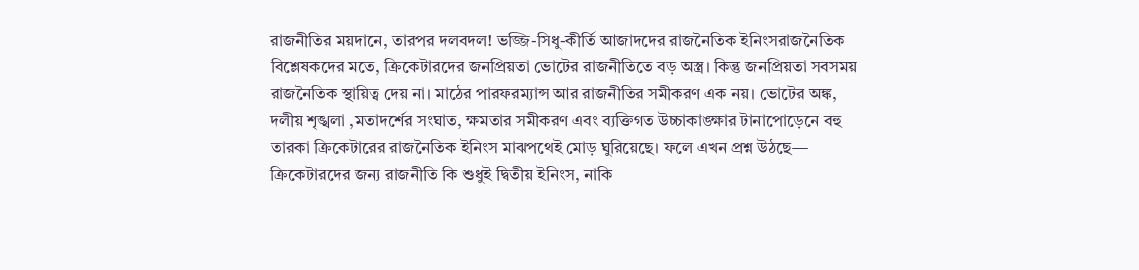রাজনীতির ময়দানে, তারপর দলবদল! ভজ্জি-সিধু-কীর্তি আজাদদের রাজনৈতিক ইনিংসরাজনৈতিক বিশ্লেষকদের মতে, ক্রিকেটারদের জনপ্রিয়তা ভোটের রাজনীতিতে বড় অস্ত্র। কিন্তু জনপ্রিয়তা সবসময় রাজনৈতিক স্থায়িত্ব দেয় না। মাঠের পারফরম্যান্স আর রাজনীতির সমীকরণ এক নয়। ভোটের অঙ্ক, দলীয় শৃঙ্খলা ,মতাদর্শের সংঘাত, ক্ষমতার সমীকরণ এবং ব্যক্তিগত উচ্চাকাঙ্ক্ষার টানাপোড়েনে বহু তারকা ক্রিকেটারের রাজনৈতিক ইনিংস মাঝপথেই মোড় ঘুরিয়েছে। ফলে এখন প্রশ্ন উঠছে— ক্রিকেটারদের জন্য রাজনীতি কি শুধুই দ্বিতীয় ইনিংস, নাকি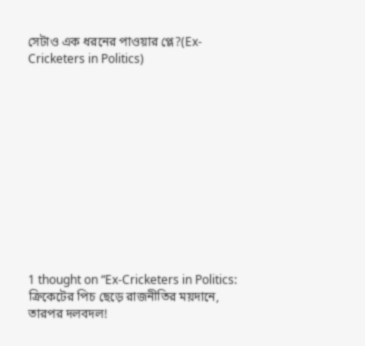সেটাও এক ধরনের পাওয়ার প্লে?(Ex-Cricketers in Politics)












1 thought on “Ex-Cricketers in Politics: ক্রিকেটের পিচ ছেড়ে রাজনীতির ময়দানে, তারপর দলবদল!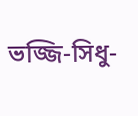ভজ্জি-সিধু-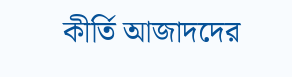কীর্তি আজাদদের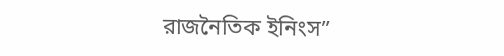রাজনৈতিক ইনিংস”